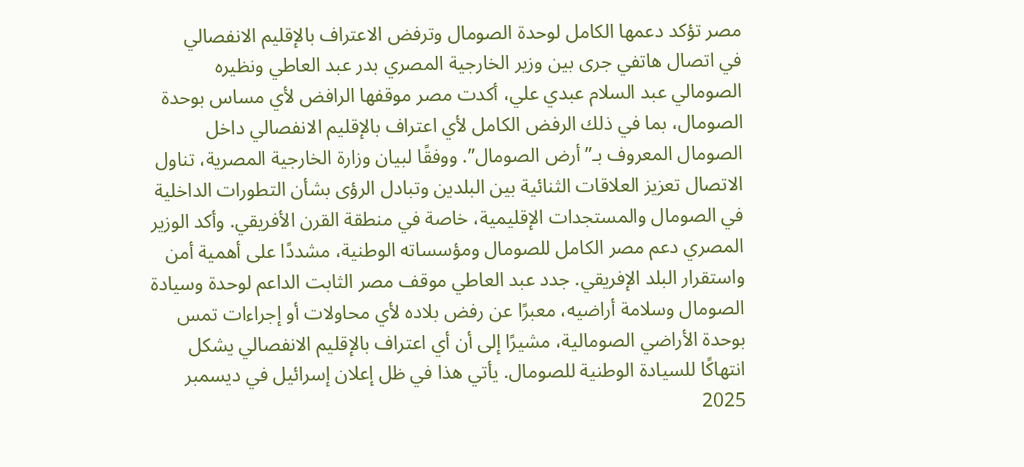مصر تؤكد دعمها الكامل لوحدة الصومال وترفض الاعتراف بالإقليم الانفصالي
في اتصال هاتفي جرى بين وزير الخارجية المصري بدر عبد العاطي ونظيره الصومالي عبد السلام عبدي علي، أكدت مصر موقفها الرافض لأي مساس بوحدة الصومال، بما في ذلك الرفض الكامل لأي اعتراف بالإقليم الانفصالي داخل الصومال المعروف بـ”أرض الصومال”. ووفقًا لبيان وزارة الخارجية المصرية، تناول الاتصال تعزيز العلاقات الثنائية بين البلدين وتبادل الرؤى بشأن التطورات الداخلية في الصومال والمستجدات الإقليمية، خاصة في منطقة القرن الأفريقي. وأكد الوزير المصري دعم مصر الكامل للصومال ومؤسساته الوطنية، مشددًا على أهمية أمن واستقرار البلد الإفريقي. جدد عبد العاطي موقف مصر الثابت الداعم لوحدة وسيادة الصومال وسلامة أراضيه، معبرًا عن رفض بلاده لأي محاولات أو إجراءات تمس بوحدة الأراضي الصومالية، مشيرًا إلى أن أي اعتراف بالإقليم الانفصالي يشكل انتهاكًا للسيادة الوطنية للصومال. يأتي هذا في ظل إعلان إسرائيل في ديسمبر 2025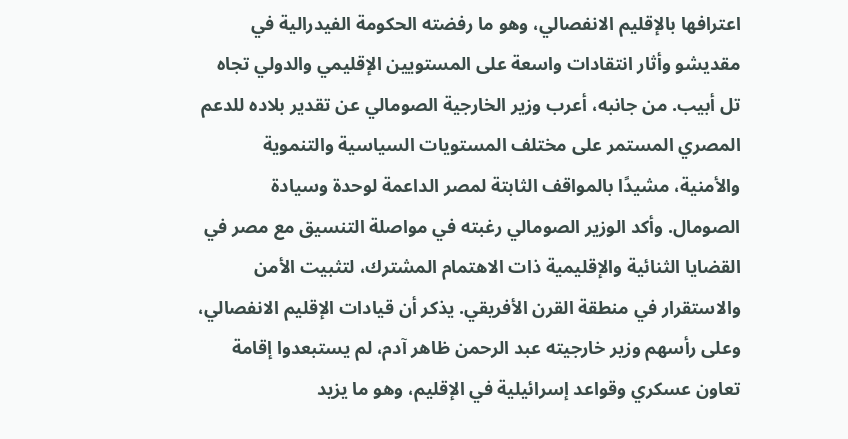اعترافها بالإقليم الانفصالي، وهو ما رفضته الحكومة الفيدرالية في مقديشو وأثار انتقادات واسعة على المستويين الإقليمي والدولي تجاه تل أبيب. من جانبه، أعرب وزير الخارجية الصومالي عن تقدير بلاده للدعم المصري المستمر على مختلف المستويات السياسية والتنموية والأمنية، مشيدًا بالمواقف الثابتة لمصر الداعمة لوحدة وسيادة الصومال. وأكد الوزير الصومالي رغبته في مواصلة التنسيق مع مصر في القضايا الثنائية والإقليمية ذات الاهتمام المشترك، لتثبيت الأمن والاستقرار في منطقة القرن الأفريقي. يذكر أن قيادات الإقليم الانفصالي، وعلى رأسهم وزير خارجيته عبد الرحمن ظاهر آدم، لم يستبعدوا إقامة تعاون عسكري وقواعد إسرائيلية في الإقليم، وهو ما يزيد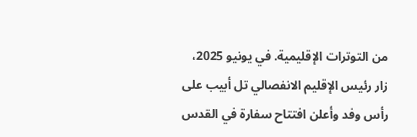من التوترات الإقليمية. في يونيو 2025، زار رئيس الإقليم الانفصالي تل أبيب على رأس وفد وأعلن افتتاح سفارة في القدس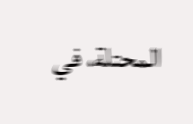المحتلة، في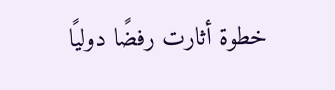خطوة أثارت رفضًا دوليًا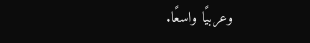وعربيًا واسعًا.